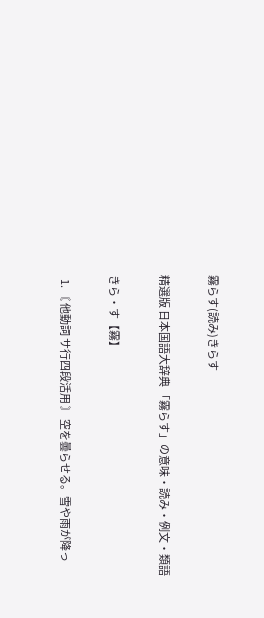霧らす(読み)きらす

精選版 日本国語大辞典 「霧らす」の意味・読み・例文・類語

きら・す【霧】

  1. 〘 他動詞 サ行四段活用 〙 空を曇らせる。雪や雨が降っ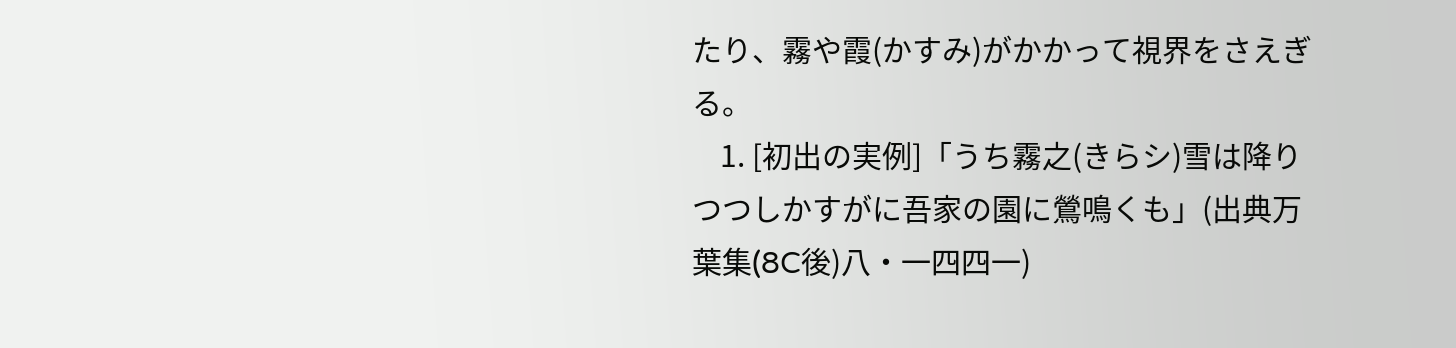たり、霧や霞(かすみ)がかかって視界をさえぎる。
    1. [初出の実例]「うち霧之(きらシ)雪は降りつつしかすがに吾家の園に鶯鳴くも」(出典万葉集(8C後)八・一四四一)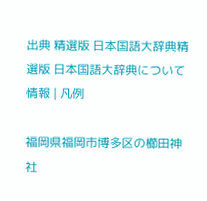出典 精選版 日本国語大辞典精選版 日本国語大辞典について 情報 | 凡例

福岡県福岡市博多区の櫛田神社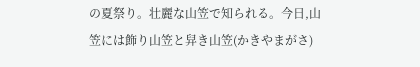の夏祭り。壮麗な山笠で知られる。今日,山笠には飾り山笠と舁き山笠(かきやまがさ)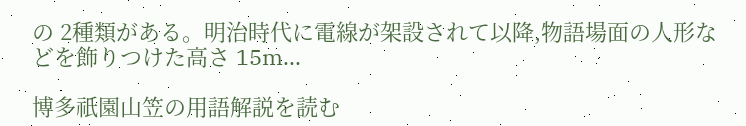の 2種類がある。明治時代に電線が架設されて以降,物語場面の人形などを飾りつけた高さ 15m...

博多祇園山笠の用語解説を読む